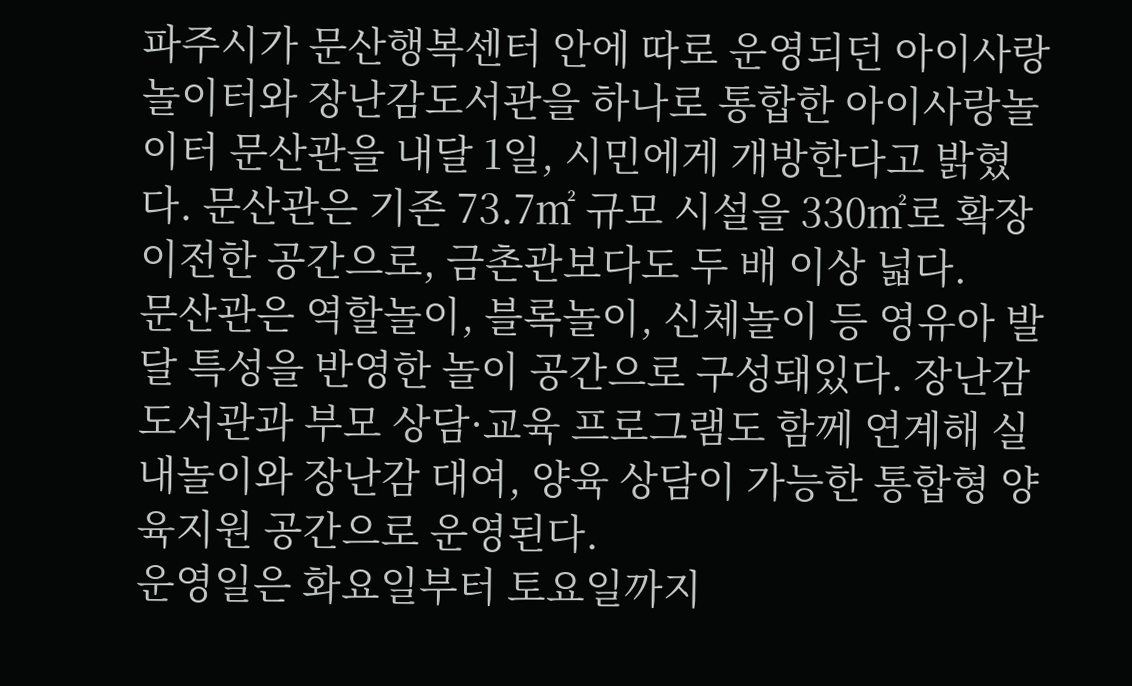파주시가 문산행복센터 안에 따로 운영되던 아이사랑놀이터와 장난감도서관을 하나로 통합한 아이사랑놀이터 문산관을 내달 1일, 시민에게 개방한다고 밝혔다. 문산관은 기존 73.7㎡ 규모 시설을 330㎡로 확장 이전한 공간으로, 금촌관보다도 두 배 이상 넓다.
문산관은 역할놀이, 블록놀이, 신체놀이 등 영유아 발달 특성을 반영한 놀이 공간으로 구성돼있다. 장난감도서관과 부모 상담·교육 프로그램도 함께 연계해 실내놀이와 장난감 대여, 양육 상담이 가능한 통합형 양육지원 공간으로 운영된다.
운영일은 화요일부터 토요일까지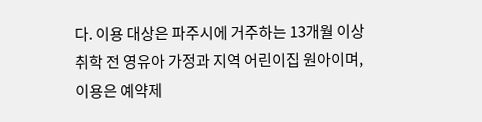다. 이용 대상은 파주시에 거주하는 13개월 이상 취학 전 영유아 가정과 지역 어린이집 원아이며, 이용은 예약제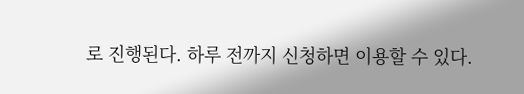로 진행된다. 하루 전까지 신청하면 이용할 수 있다.